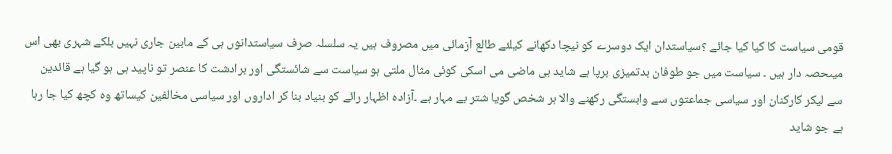قومی سیاست کا کیا کیا جائے ؟سیاستدان ایک دوسرے کو نیچا دکھانے کیلئے طالع آزمائی میں مصروف ہیں یہ سلسلہ صرف سیاستدانوں ہی کے مابین جاری نہیں بلکے شہری بھی اس میںحصہ دار ہیں ۔ سیاست میں جو طوفان بدتمیزی برپا ہے شاید ہی ماضی می اسکی کوئی مثال ملتی ہو سیاست سے شائستگی اور برادشت کا عنصر تو ناپید ہی ہو گیا ہے قائدین سے لیکر کارکنان اور سیاسی جماعتوں سے وابستگی رکھنے والا ہر شخص گویا شتر بے مہار ہے ۔آزادہ اظہار رائے کو بنیاد بنا کر اداروں اور سیاسی مخالفین کیساتھ وہ کچھ کیا جا رہا ہے جو شاید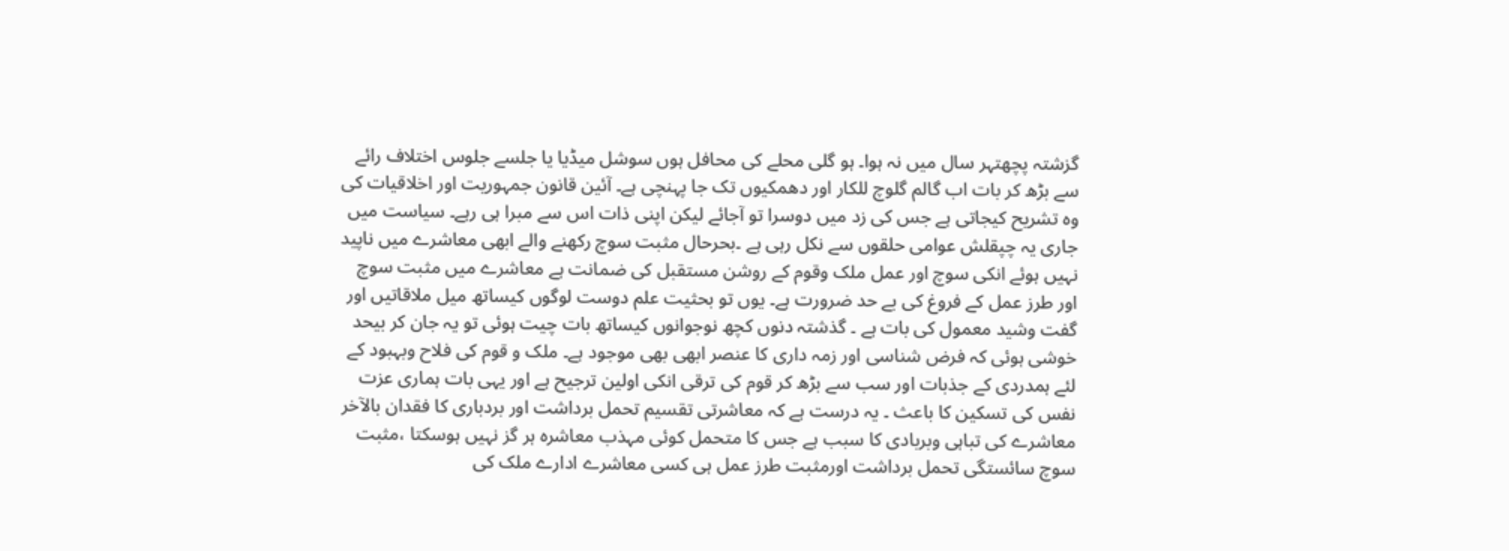گزشتہ پچھتہر سال میں نہ ہوا۔ ہو گلی محلے کی محافل ہوں سوشل میڈیا یا جلسے جلوس اختلاف رائے سے بڑھ کر بات اب گالم گلوچ للکار اور دھمکیوں تک جا پہنچی ہے۔ آئین قانون جمہوریت اور اخلاقیات کی وہ تشریح کیجاتی ہے جس کی زد میں دوسرا تو آجائے لیکن اپنی ذات اس سے مبرا ہی رہے۔ سیاست میں جاری یہ چپقلش عوامی حلقوں سے نکل رہی ہے ۔بحرحال مثبت سوچ رکھنے والے ابھی معاشرے میں ناپید نہیں ہوئے انکی سوچ اور عمل ملک وقوم کے روشن مستقبل کی ضمانت ہے معاشرے میں مثبت سوچ اور طرز عمل کے فروغ کی بے حد ضرورت ہے۔ یوں تو بحثیت علم دوست لوگوں کیساتھ میل ملاقاتیں اور گفت وشید معمول کی بات ہے ۔ گذشتہ دنوں کچھ نوجوانوں کیساتھ بات چیت ہوئی تو یہ جان کر بیحد خوشی ہوئی کہ فرض شناسی اور زمہ داری کا عنصر ابھی بھی موجود ہے۔ ملک و قوم کی فلاح وبہبود کے لئے ہمدردی کے جذبات اور سب سے بڑھ کر قوم کی ترقی انکی اولین ترجیح ہے اور یہی بات ہماری عزت نفس کی تسکین کا باعث ۔ یہ درست ہے کہ معاشرتی تقسیم تحمل برداشت اور بردباری کا فقدان بالآخر معاشرے کی تباہی وبربادی کا سبب ہے جس کا متحمل کوئی مہذب معاشرہ ہر گز نہیں ہوسکتا ،مثبت سوچ سائستگی تحمل برداشت اورمثبت طرز عمل ہی کسی معاشرے ادارے ملک کی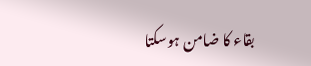بقاء کا ضامن ہوسکتا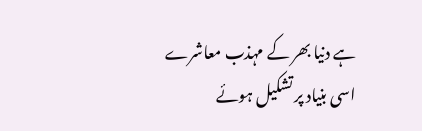ہے دنیا بھر کے مہذب معاشرے اسی بنیاد پر تشکیل ہوئے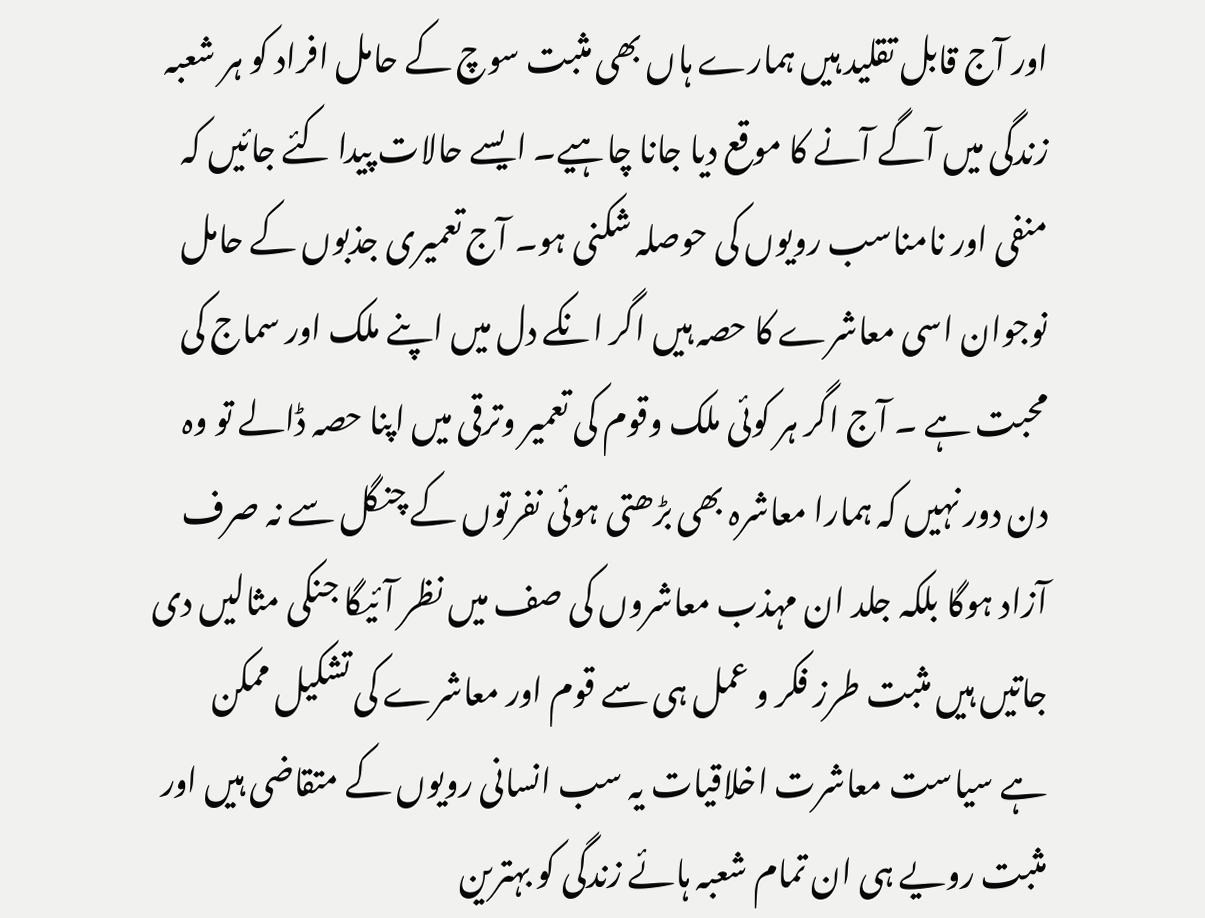اور آج قابل تقلید ہیں ہمارے ہاں بھی مثبت سوچ کے حامل افراد کو ہر شعبہ زندگی میں آگے آنے کا موقع دیا جانا چاہیے۔ ایسے حالات پیدا کئے جائیں کہ منفی اور نامناسب رویوں کی حوصلہ شکنی ہو۔ آج تعمیری جذبوں کے حامل نوجوان اسی معاشرے کا حصہ ہیں اگر انکے دل میں اپنے ملک اور سماج کی محبت ہے ۔ آج اگر ہر کوئی ملک وقوم کی تعمیر وترقی میں اپنا حصہ ڈالے تو وہ دن دور نہیں کہ ہمارا معاشرہ بھی بڑھتی ہوئی نفرتوں کے چنگل سے نہ صرف آزاد ہوگا بلکہ جلد ان مہذب معاشروں کی صف میں نظر آئیگا جنکی مثالیں دی جاتیں ہیں مثبت طرز فکر و عمل ہی سے قوم اور معاشرے کی تشکیل ممکن ہے سیاست معاشرت اخلاقیات یہ سب انسانی رویوں کے متقاضی ہیں اور مثبت رویے ہی ان تمام شعبہ ہائے زندگی کو بہترین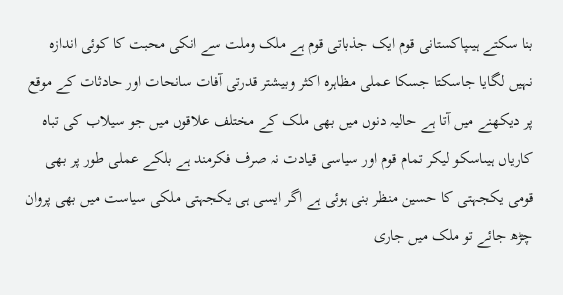بنا سکتے ہیںپاکستانی قوم ایک جذباتی قوم ہے ملک وملت سے انکی محبت کا کوئی اندازہ نہیں لگایا جاسکتا جسکا عملی مظاہرہ اکثر وبیشتر قدرتی آفات سانحات اور حادثات کے موقع پر دیکھنے میں آتا ہے حالیہ دنوں میں بھی ملک کے مختلف علاقوں میں جو سیلاب کی تباہ کاریاں ہیںاسکو لیکر تمام قوم اور سیاسی قیادت نہ صرف فکرمند ہے بلکے عملی طور پر بھی قومی یکجہتی کا حسین منظر بنی ہوئی ہے اگر ایسی ہی یکجہتی ملکی سیاست میں بھی پروان چڑھ جائے تو ملک میں جاری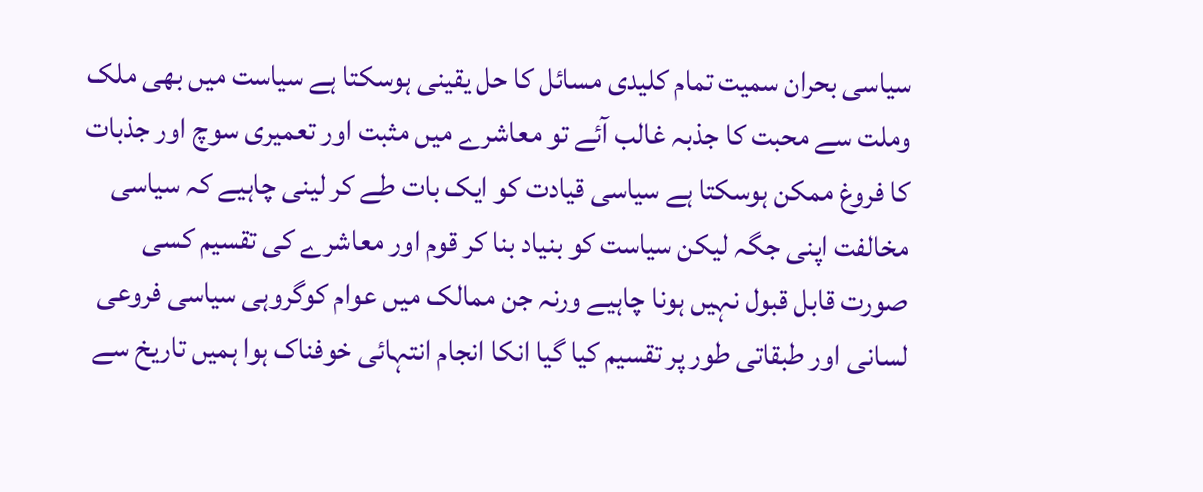سیاسی بحران سمیت تمام کلیدی مسائل کا حل یقینی ہوسکتا ہے سیاست میں بھی ملک وملت سے محبت کا جذبہ غالب آئے تو معاشرے میں مثبت اور تعمیری سوچ اور جذبات کا فروغ ممکن ہوسکتا ہے سیاسی قیادت کو ایک بات طے کر لینی چاہیے کہ سیاسی مخالفت اپنی جگہ لیکن سیاست کو بنیاد بنا کر قوم اور معاشرے کی تقسیم کسی صورت قابل قبول نہیں ہونا چاہیے ورنہ جن ممالک میں عوام کوگروہی سیاسی فروعی لسانی اور طبقاتی طور پر تقسیم کیا گیا انکا انجام انتہائی خوفناک ہوا ہمیں تاریخ سے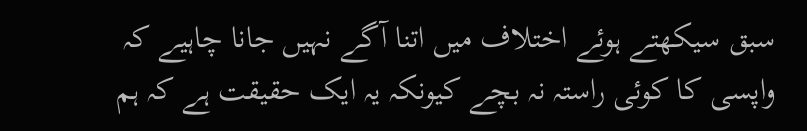سبق سیکھتے ہوئے اختلاف میں اتنا آگے نہیں جانا چاہیے کہ واپسی کا کوئی راستہ نہ بچے کیونکہ یہ ایک حقیقت ہے کہ ہم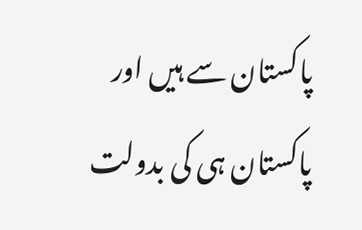پاکستان سے ہیں اور پاکستان ہی کی بدولت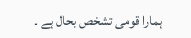ہمارا قومی تشخص بحال ہے ۔